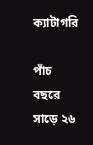ক্যাটাগরি

পাঁচ বছরে সাড়ে ২৬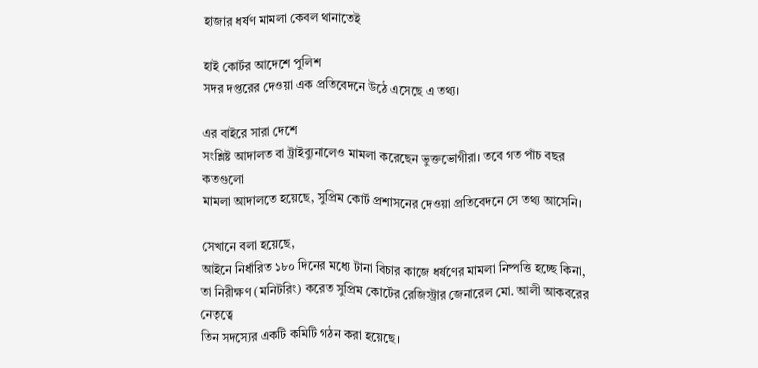হাজার ধর্ষণ মামলা কেবল থানাতেই

হাই কোর্টর আদেশে পুলিশ
সদর দপ্তরের দেওয়া এক প্রতিবেদনে উঠে এসেছে এ তথ্য।

এর বাইরে সারা দেশে
সংশ্লিষ্ট আদালত বা ট্রাইব্যুনালেও মামলা করেছেন ভুক্তভোগীরা। তবে গত পাঁচ বছর কতগুলো
মামলা আদালতে হয়েছে, সুপ্রিম কোর্ট প্রশাসনের দেওয়া প্রতিবেদনে সে তথ্য আসেনি।

সেখানে বলা হয়েছে,
আইনে নির্ধারিত ১৮০ দিনের মধ্যে টানা বিচার কাজে ধর্ষণের মামলা নিষ্পত্তি হচ্ছে কিনা,
তা নিরীক্ষণ (মনিটরিং) করেত সুপ্রিম কোর্টের রেজিস্ট্রার জেনারেল মো. আলী আকবরের নেতৃত্বে
তিন সদস্যের একটি কমিটি গঠন করা হয়েছে।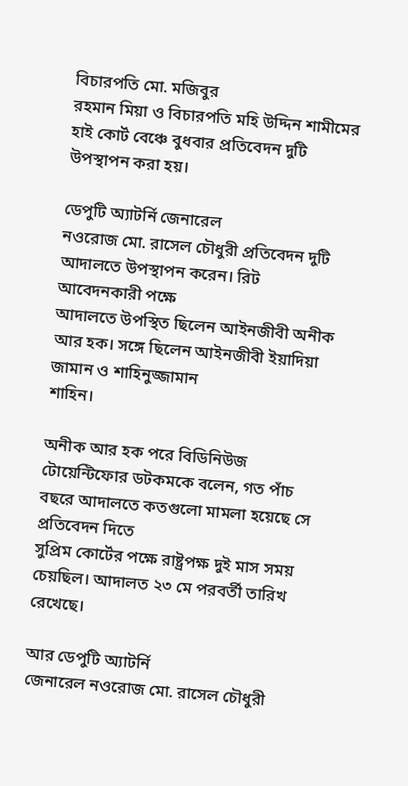বিচারপতি মো. মজিবুর
রহমান মিয়া ও বিচারপতি মহি উদ্দিন শামীমের হাই কোর্ট বেঞ্চে বুধবার প্রতিবেদন দুটি
উপস্থাপন করা হয়।

ডেপুটি অ্যাটর্নি জেনারেল
নওরোজ মো. রাসেল চৌধুরী প্রতিবেদন দুটি আদালতে উপস্থাপন করেন। রিট আবেদনকারী পক্ষে
আদালতে উপস্থিত ছিলেন আইনজীবী অনীক আর হক। সঙ্গে ছিলেন আইনজীবী ইয়াদিয়া জামান ও শাহিনুজ্জামান
শাহিন।

অনীক আর হক পরে বিডিনিউজ
টোয়েন্টিফোর ডটকমকে বলেন, গত পাঁচ বছরে আদালতে কতগুলো মামলা হয়েছে সে প্রতিবেদন দিতে
সুপ্রিম কোর্টের পক্ষে রাষ্ট্রপক্ষ দুই মাস সময় চেয়ছিল। আদালত ২৩ মে পরবর্তী তারিখ
রেখেছে।

আর ডেপুটি অ্যাটর্নি
জেনারেল নওরোজ মো. রাসেল চৌধুরী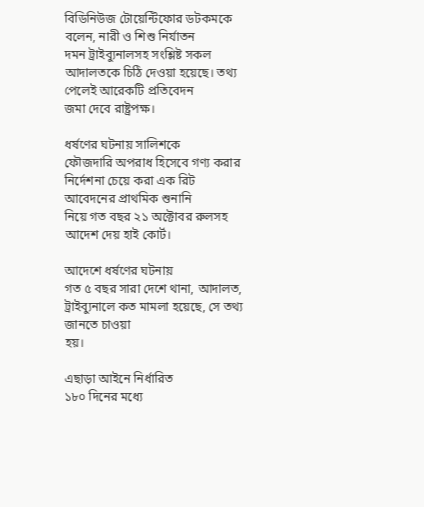বিডিনিউজ টোয়েন্টিফোর ডটকমকে বলেন, নারী ও শিশু নির্যাতন
দমন ট্রাইব্যুনালসহ সংশ্লিষ্ট সকল আদালতকে চিঠি দেওয়া হয়েছে। তথ্য পেলেই আরেকটি প্রতিবেদন
জমা দেবে রাষ্ট্রপক্ষ।

ধর্ষণের ঘটনায় সালিশকে
ফৌজদারি অপরাধ হিসেবে গণ্য করার নির্দেশনা চেয়ে করা এক রিট আবেদনের প্রাথমিক শুনানি
নিয়ে গত বছর ২১ অক্টোবর রুলসহ আদেশ দেয় হাই কোর্ট।

আদেশে ধর্ষণের ঘটনায়
গত ৫ বছর সারা দেশে থানা, আদালত, ট্রাইব্যুনালে কত মামলা হয়েছে, সে তথ্য জানতে চাওয়া
হয়।

এছাড়া আইনে নির্ধারিত
১৮০ দিনের মধ্যে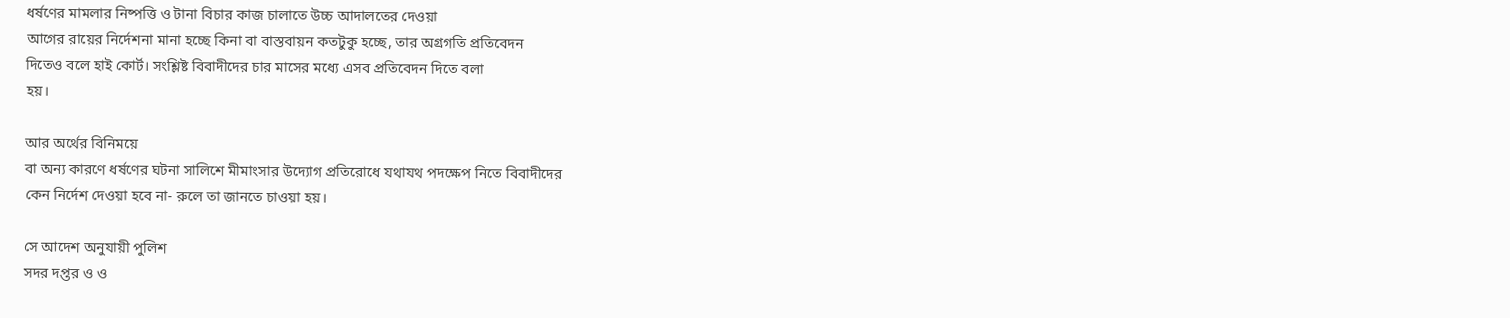ধর্ষণের মামলার নিষ্পত্তি ও টানা বিচার কাজ চালাতে উচ্চ আদালতের দেওয়া
আগের রায়ের নির্দেশনা মানা হচ্ছে কিনা বা বাস্তবায়ন কতটুকু হচ্ছে, তার অগ্রগতি প্রতিবেদন
দিতেও বলে হাই কোর্ট। সংশ্লিষ্ট বিবাদীদের চার মাসের মধ্যে এসব প্রতিবেদন দিতে বলা
হয়।

আর অর্থের বিনিময়ে
বা অন্য কারণে ধর্ষণের ঘটনা সালিশে মীমাংসার উদ্যোগ প্রতিরোধে যথাযথ পদক্ষেপ নিতে বিবাদীদের
কেন নির্দেশ দেওয়া হবে না- রুলে তা জানতে চাওয়া হয়।

সে আদেশ অনুযায়ী পুলিশ
সদর দপ্তর ও ও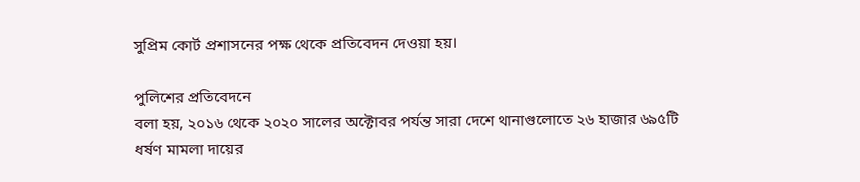সুপ্রিম কোর্ট প্রশাসনের পক্ষ থেকে প্রতিবেদন দেওয়া হয়।

পুলিশের প্রতিবেদনে
বলা হয়, ২০১৬ থেকে ২০২০ সালের অক্টোবর পর্যন্ত সারা দেশে থানাগুলোতে ২৬ হাজার ৬৯৫টি
ধর্ষণ মামলা দায়ের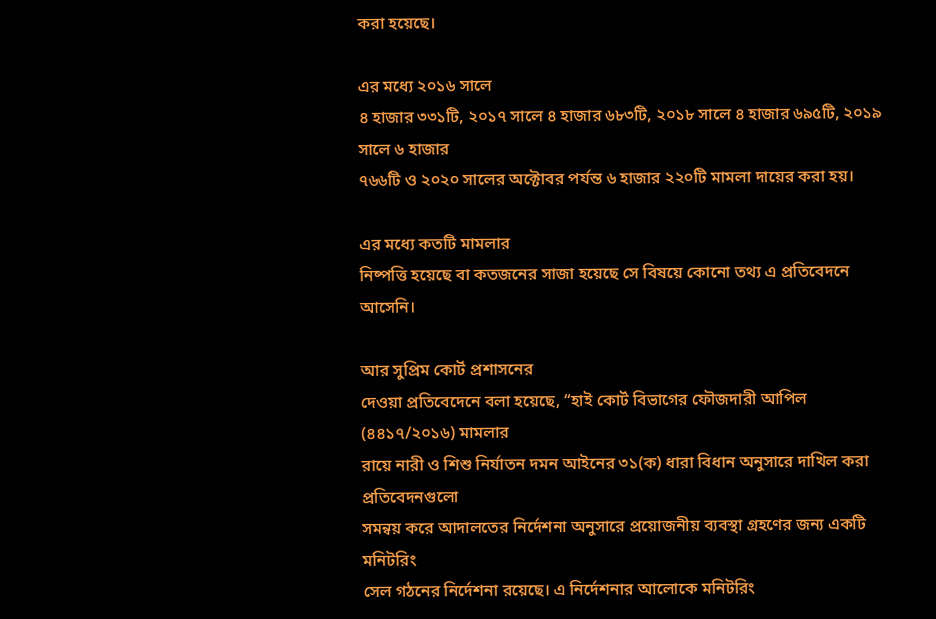করা হয়েছে।

এর মধ্যে ২০১৬ সালে
৪ হাজার ৩৩১টি, ২০১৭ সালে ৪ হাজার ৬৮৩টি, ২০১৮ সালে ৪ হাজার ৬৯৫টি, ২০১৯ সালে ৬ হাজার
৭৬৬টি ও ২০২০ সালের অক্টোবর পর্যন্ত ৬ হাজার ২২০টি মামলা দায়ের করা হয়।

এর মধ্যে কতটি মামলার
নিষ্পত্তি হয়েছে বা কতজনের সাজা হয়েছে সে বিষয়ে কোনো তথ্য এ প্রতিবেদনে আসেনি।

আর সুপ্রিম কোর্ট প্রশাসনের
দেওয়া প্রতিবেদেনে বলা হয়েছে, “হাই কোর্ট বিভাগের ফৌজদারী আপিল (৪৪১৭/২০১৬) মামলার
রায়ে নারী ও শিশু নির্যাতন দমন আইনের ৩১(ক) ধারা বিধান অনুসারে দাখিল করা প্রতিবেদনগুলো
সমন্বয় করে আদালতের নির্দেশনা অনুসারে প্রয়োজনীয় ব্যবস্থা গ্রহণের জন্য একটি মনিটরিং
সেল গঠনের নির্দেশনা রয়েছে। এ নির্দেশনার আলোকে মনিটরিং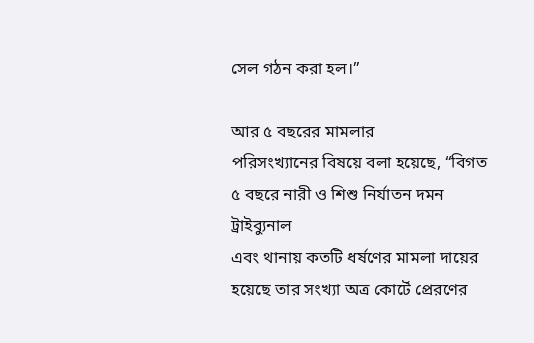সেল গঠন করা হল।”

আর ৫ বছরের মামলার
পরিসংখ্যানের বিষয়ে বলা হয়েছে, “বিগত ৫ বছরে নারী ও শিশু নির্যাতন দমন ট্রাইব্যুনাল
এবং থানায় কতটি ধর্ষণের মামলা দায়ের হয়েছে তার সংখ্যা অত্র কোর্টে প্রেরণের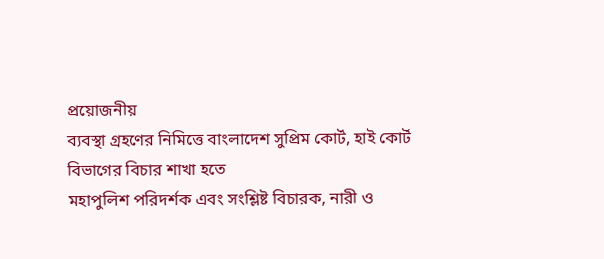প্রয়োজনীয়
ব্যবস্থা গ্রহণের নিমিত্তে বাংলাদেশ সুপ্রিম কোর্ট, হাই কোর্ট বিভাগের বিচার শাখা হতে
মহাপুলিশ পরিদর্শক এবং সংশ্লিষ্ট বিচারক, নারী ‍ও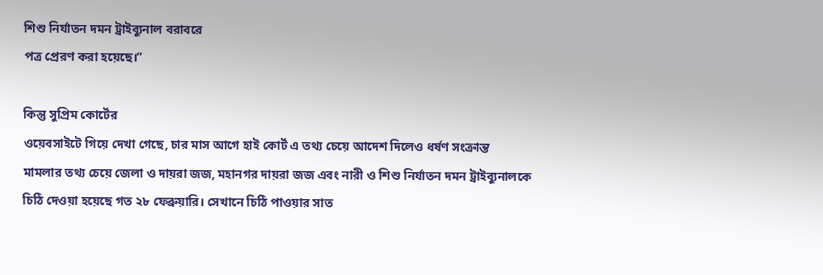শিশু নির্যাতন দমন ট্রাইব্যুনাল বরাবরে
পত্র প্রেরণ করা হয়েছে।”

কিন্তু সুপ্রিম কোর্টের
ওয়েবসাইটে গিয়ে দেখা গেছে, চার মাস আগে হাই কোর্ট এ তথ্য চেয়ে আদেশ দিলেও ধর্ষণ সংক্রান্ত
মামলার তথ্য চেয়ে জেলা ও দায়রা জজ, মহানগর দায়রা জজ এবং নারী ও শিশু নির্যাতন দমন ট্রাইব্যুনালকে
চিঠি দেওয়া হয়েছে গত ২৮ ফেব্রুয়ারি। সেখানে চিঠি পাওয়ার সাত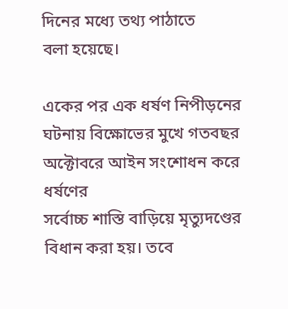দিনের মধ্যে তথ্য পাঠাতে
বলা হয়েছে।

একের পর এক ধর্ষণ নিপীড়নের
ঘটনায় বিক্ষোভের মুখে গতবছর অক্টোবরে আইন সংশোধন করে ধর্ষণের
সর্বোচ্চ শাস্তি বাড়িয়ে মৃত্যুদণ্ডের বিধান করা হয়। তবে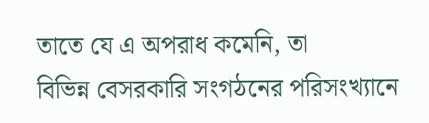তাতে যে এ অপরাধ কমেনি, তা
বিভিন্ন বেসরকারি সংগঠনের পরিসংখ্যানে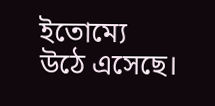ইতোম্যে
উঠে এসেছে।